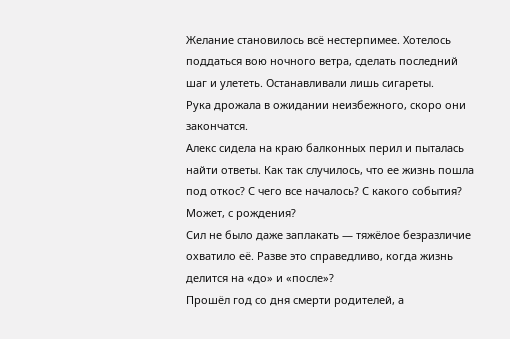Желание становилось всё нестерпимее. Хотелось поддаться вою ночного ветра, сделать последний шаг и улететь. Останавливали лишь сигареты.
Рука дрожала в ожидании неизбежного, скоро они закончатся.
Алекс сидела на краю балконных перил и пыталась найти ответы. Как так случилось, что ее жизнь пошла под откос? С чего все началось? С какого события? Может, с рождения?
Сил не было даже заплакать — тяжёлое безразличие охватило её. Разве это справедливо, когда жизнь делится на «до» и «после»?
Прошёл год со дня смерти родителей, а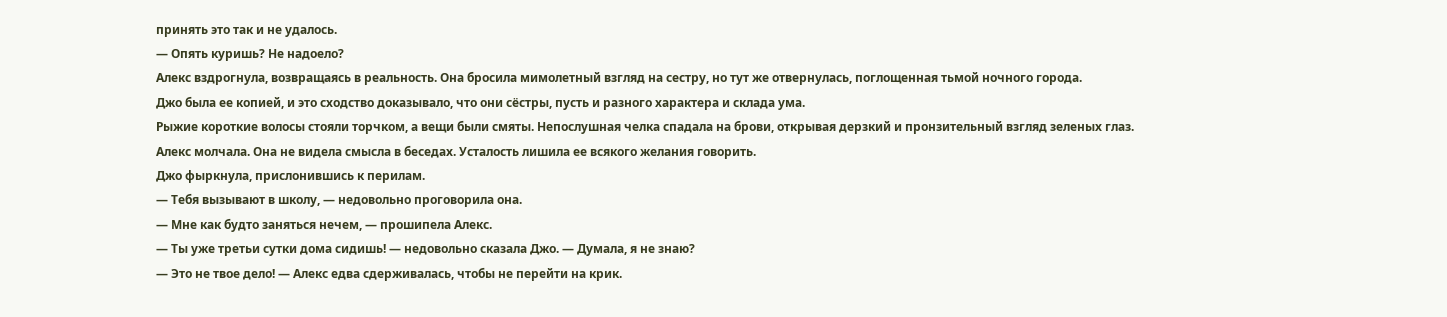принять это так и не удалось.
— Опять куришь? Не надоело?
Алекс вздрогнула, возвращаясь в реальность. Она бросила мимолетный взгляд на сестру, но тут же отвернулась, поглощенная тьмой ночного города.
Джо была ее копией, и это сходство доказывало, что они сёстры, пусть и разного характера и склада ума.
Рыжие короткие волосы стояли торчком, а вещи были смяты. Непослушная челка спадала на брови, открывая дерзкий и пронзительный взгляд зеленых глаз.
Алекс молчала. Она не видела смысла в беседах. Усталость лишила ее всякого желания говорить.
Джо фыркнула, прислонившись к перилам.
— Тебя вызывают в школу, — недовольно проговорила она.
— Мне как будто заняться нечем, — прошипела Алекс.
— Ты уже третьи сутки дома сидишь! — недовольно сказала Джо. — Думала, я не знаю?
— Это не твое дело! — Алекс едва сдерживалась, чтобы не перейти на крик.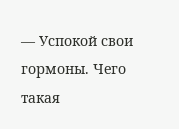— Успокой свои гормоны. Чего такая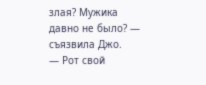злая? Мужика давно не было? — съязвила Джо.
— Рот свой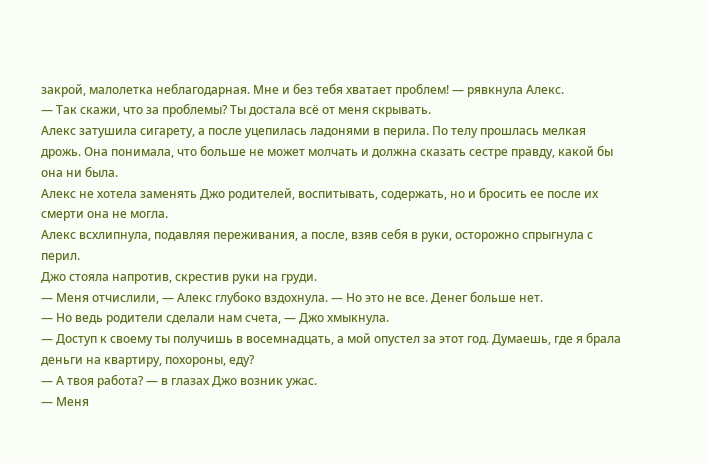закрой, малолетка неблагодарная. Мне и без тебя хватает проблем! — рявкнула Алекс.
— Так скажи, что за проблемы? Ты достала всё от меня скрывать.
Алекс затушила сигарету, а после уцепилась ладонями в перила. По телу прошлась мелкая дрожь. Она понимала, что больше не может молчать и должна сказать сестре правду, какой бы она ни была.
Алекс не хотела заменять Джо родителей, воспитывать, содержать, но и бросить ее после их смерти она не могла.
Алекс всхлипнула, подавляя переживания, а после, взяв себя в руки, осторожно спрыгнула с перил.
Джо стояла напротив, скрестив руки на груди.
— Меня отчислили, — Алекс глубоко вздохнула. — Но это не все. Денег больше нет.
— Но ведь родители сделали нам счета, — Джо хмыкнула.
— Доступ к своему ты получишь в восемнадцать, а мой опустел за этот год. Думаешь, где я брала деньги на квартиру, похороны, еду?
— А твоя работа? — в глазах Джо возник ужас.
— Меня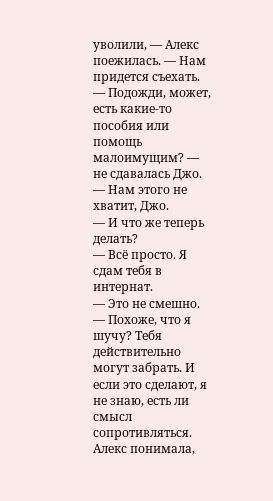уволили, — Алекс поежилась. — Нам придется съехать.
— Подожди, может, есть какие-то пособия или помощь малоимущим? — не сдавалась Джо.
— Нам этого не хватит, Джо.
— И что же теперь делать?
— Всё просто. Я сдам тебя в интернат.
— Это не смешно.
— Похоже, что я шучу? Тебя действительно могут забрать. И если это сделают, я не знаю, есть ли смысл сопротивляться.
Алекс понимала,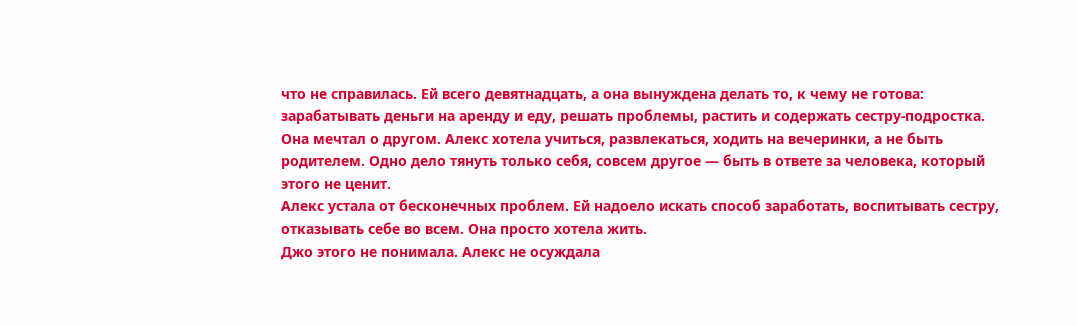что не справилась. Ей всего девятнадцать, а она вынуждена делать то, к чему не готова: зарабатывать деньги на аренду и еду, решать проблемы, растить и содержать сестру-подростка.
Она мечтал о другом. Алекс хотела учиться, развлекаться, ходить на вечеринки, а не быть родителем. Одно дело тянуть только себя, совсем другое — быть в ответе за человека, который этого не ценит.
Алекс устала от бесконечных проблем. Ей надоело искать способ заработать, воспитывать сестру, отказывать себе во всем. Она просто хотела жить.
Джо этого не понимала. Алекс не осуждала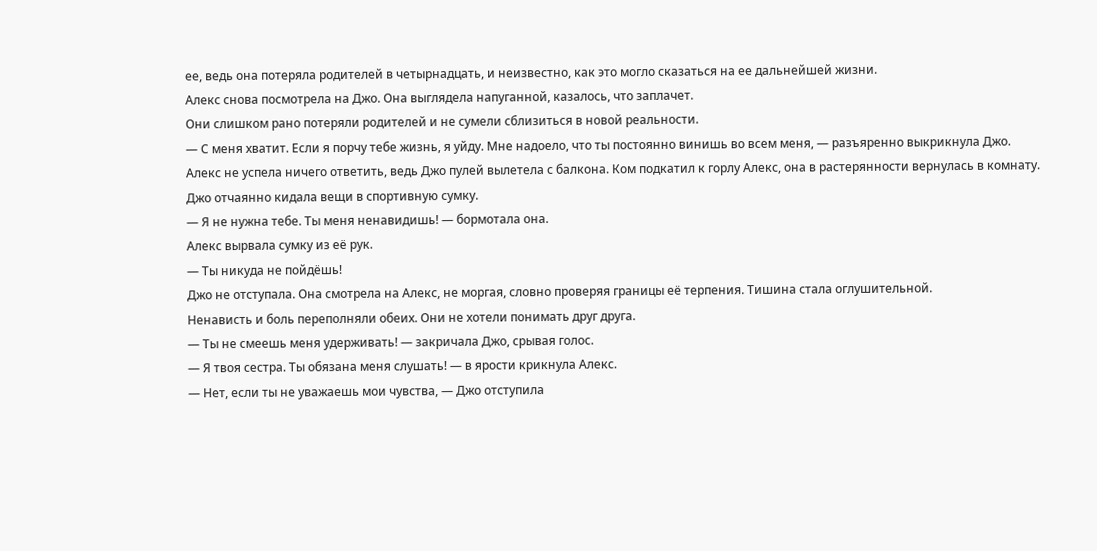ее, ведь она потеряла родителей в четырнадцать, и неизвестно, как это могло сказаться на ее дальнейшей жизни.
Алекс снова посмотрела на Джо. Она выглядела напуганной, казалось, что заплачет.
Они слишком рано потеряли родителей и не сумели сблизиться в новой реальности.
— С меня хватит. Если я порчу тебе жизнь, я уйду. Мне надоело, что ты постоянно винишь во всем меня, — разъяренно выкрикнула Джо.
Алекс не успела ничего ответить, ведь Джо пулей вылетела с балкона. Ком подкатил к горлу Алекс, она в растерянности вернулась в комнату.
Джо отчаянно кидала вещи в спортивную сумку.
— Я не нужна тебе. Ты меня ненавидишь! — бормотала она.
Алекс вырвала сумку из её рук.
— Ты никуда не пойдёшь!
Джо не отступала. Она смотрела на Алекс, не моргая, словно проверяя границы её терпения. Тишина стала оглушительной.
Ненависть и боль переполняли обеих. Они не хотели понимать друг друга.
— Ты не смеешь меня удерживать! — закричала Джо, срывая голос.
— Я твоя сестра. Ты обязана меня слушать! — в ярости крикнула Алекс.
— Нет, если ты не уважаешь мои чувства, — Джо отступила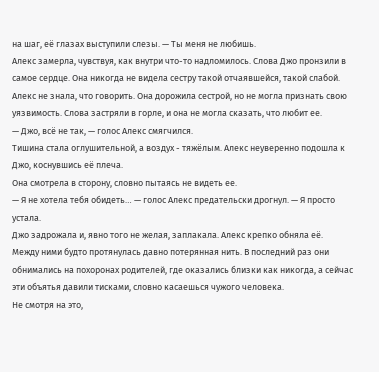на шаг, её глазах выступили слезы. — Ты меня не любишь.
Алекс замерла, чувствуя, как внутри что-то надломилось. Слова Джо пронзили в самое сердце. Она никогда не видела сестру такой отчаявшейся, такой слабой.
Алекс не знала, что говорить. Она дорожила сестрой, но не могла признать свою уязвимость. Слова застряли в горле, и она не могла сказать, что любит ее.
— Джо, всё не так, — голос Алекс смягчился.
Тишина стала оглушительной, а воздух - тяжёлым. Алекс неуверенно подошла к Джо, коснувшись её плеча.
Она смотрела в сторону, словно пытаясь не видеть ее.
— Я не хотела тебя обидеть… — голос Алекс предательски дрогнул. — Я просто устала.
Джо задрожала и, явно того не желая, заплакала. Алекс крепко обняла её.
Между ними будто протянулась давно потерянная нить. В последний раз они обнимались на похоронах родителей, где оказались близки как никогда, а сейчас эти объятья давили тисками, словно касаешься чужого человека.
Не смотря на это,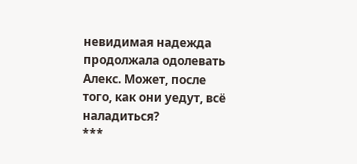невидимая надежда продолжала одолевать Алекс. Может, после того, как они уедут, всё наладиться?
***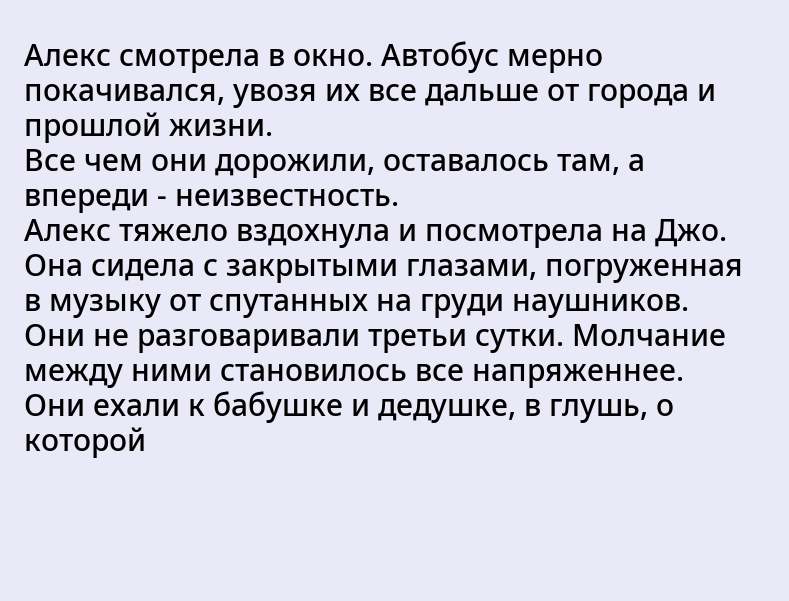Алекс смотрела в окно. Автобус мерно покачивался, увозя их все дальше от города и прошлой жизни.
Все чем они дорожили, оставалось там, а впереди - неизвестность.
Алекс тяжело вздохнула и посмотрела на Джо. Она сидела с закрытыми глазами, погруженная в музыку от спутанных на груди наушников.
Они не разговаривали третьи сутки. Молчание между ними становилось все напряженнее. Они ехали к бабушке и дедушке, в глушь, о которой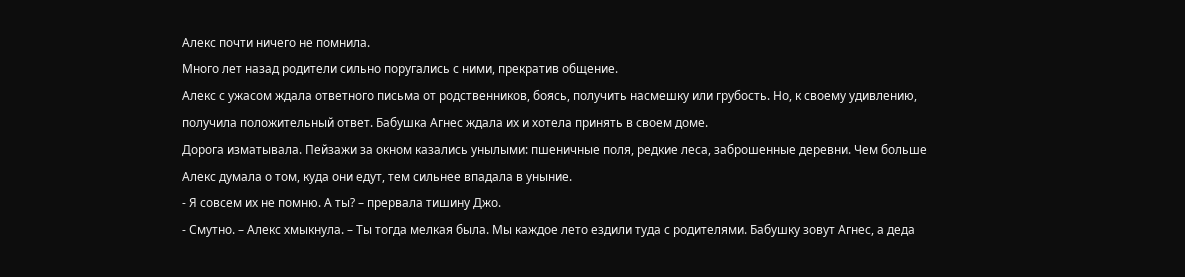Алекс почти ничего не помнила.
Много лет назад родители сильно поругались с ними, прекратив общение.
Алекс с ужасом ждала ответного письма от родственников, боясь, получить насмешку или грубость. Но, к своему удивлению, получила положительный ответ. Бабушка Агнес ждала их и хотела принять в своем доме.
Дорога изматывала. Пейзажи за окном казались унылыми: пшеничные поля, редкие леса, заброшенные деревни. Чем больше Алекс думала о том, куда они едут, тем сильнее впадала в уныние.
- Я совсем их не помню. А ты? – прервала тишину Джо.
- Смутно. – Алекс хмыкнула. – Ты тогда мелкая была. Мы каждое лето ездили туда с родителями. Бабушку зовут Агнес, а деда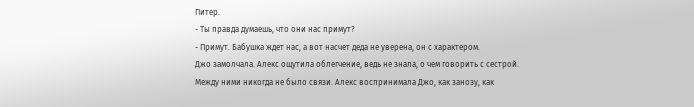Питер.
- Ты правда думаешь, что они нас примут?
- Примут. Бабушка ждет нас, а вот насчет деда не уверена, он с характером.
Джо замолчала. Алекс ощутила облегчение, ведь не знала, о чем говорить с сестрой.
Между ними никогда не было связи. Алекс воспринимала Джо, как занозу, как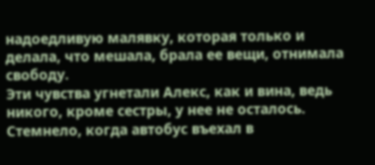надоедливую малявку, которая только и делала, что мешала, брала ее вещи, отнимала свободу.
Эти чувства угнетали Алекс, как и вина, ведь никого, кроме сестры, у нее не осталось.
Стемнело, когда автобус въехал в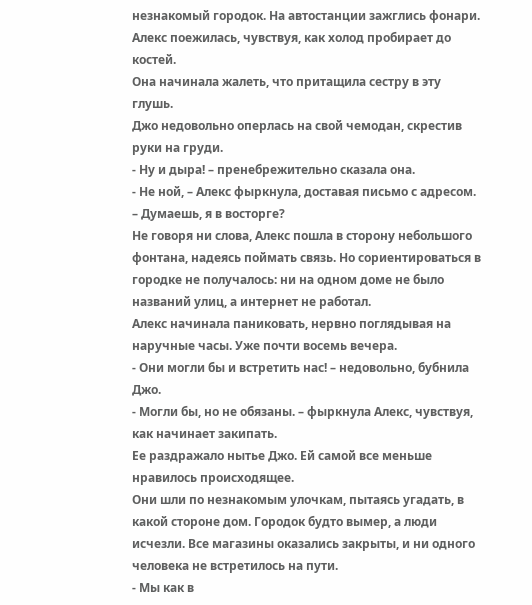незнакомый городок. На автостанции зажглись фонари. Алекс поежилась, чувствуя, как холод пробирает до костей.
Она начинала жалеть, что притащила сестру в эту глушь.
Джо недовольно оперлась на свой чемодан, скрестив руки на груди.
- Ну и дыра! – пренебрежительно сказала она.
- Не ной, – Алекс фыркнула, доставая письмо с адресом. – Думаешь, я в восторге?
Не говоря ни слова, Алекс пошла в сторону небольшого фонтана, надеясь поймать связь. Но сориентироваться в городке не получалось: ни на одном доме не было названий улиц, а интернет не работал.
Алекс начинала паниковать, нервно поглядывая на наручные часы. Уже почти восемь вечера.
- Они могли бы и встретить нас! – недовольно, бубнила Джо.
- Могли бы, но не обязаны. – фыркнула Алекс, чувствуя, как начинает закипать.
Ее раздражало нытье Джо. Ей самой все меньше нравилось происходящее.
Они шли по незнакомым улочкам, пытаясь угадать, в какой стороне дом. Городок будто вымер, а люди исчезли. Все магазины оказались закрыты, и ни одного человека не встретилось на пути.
- Мы как в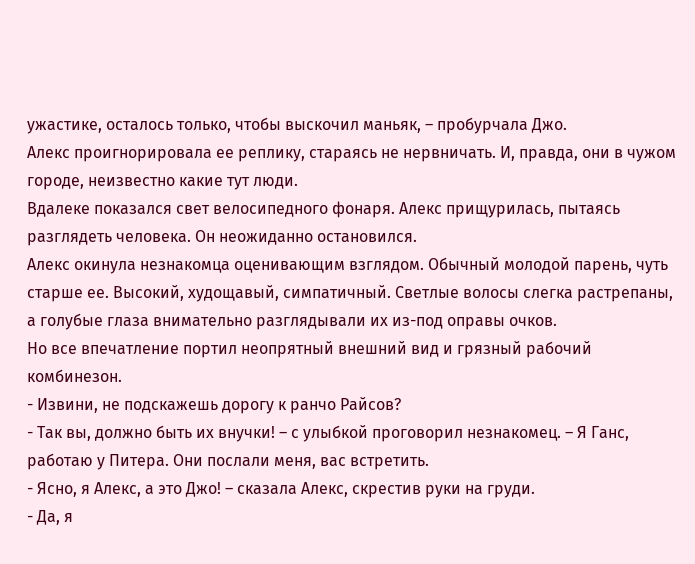ужастике, осталось только, чтобы выскочил маньяк, – пробурчала Джо.
Алекс проигнорировала ее реплику, стараясь не нервничать. И, правда, они в чужом городе, неизвестно какие тут люди.
Вдалеке показался свет велосипедного фонаря. Алекс прищурилась, пытаясь разглядеть человека. Он неожиданно остановился.
Алекс окинула незнакомца оценивающим взглядом. Обычный молодой парень, чуть старше ее. Высокий, худощавый, симпатичный. Светлые волосы слегка растрепаны, а голубые глаза внимательно разглядывали их из-под оправы очков.
Но все впечатление портил неопрятный внешний вид и грязный рабочий комбинезон.
- Извини, не подскажешь дорогу к ранчо Райсов?
- Так вы, должно быть их внучки! – с улыбкой проговорил незнакомец. – Я Ганс, работаю у Питера. Они послали меня, вас встретить.
- Ясно, я Алекс, а это Джо! – сказала Алекс, скрестив руки на груди.
- Да, я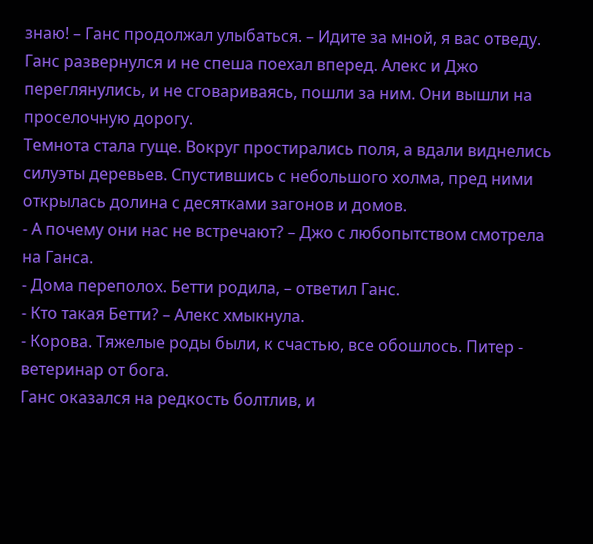знаю! – Ганс продолжал улыбаться. – Идите за мной, я вас отведу.
Ганс развернулся и не спеша поехал вперед. Алекс и Джо переглянулись, и не сговариваясь, пошли за ним. Они вышли на проселочную дорогу.
Темнота стала гуще. Вокруг простирались поля, а вдали виднелись силуэты деревьев. Спустившись с небольшого холма, пред ними открылась долина с десятками загонов и домов.
- А почему они нас не встречают? – Джо с любопытством смотрела на Ганса.
- Дома переполох. Бетти родила, – ответил Ганс.
- Кто такая Бетти? – Алекс хмыкнула.
- Корова. Тяжелые роды были, к счастью, все обошлось. Питер - ветеринар от бога.
Ганс оказался на редкость болтлив, и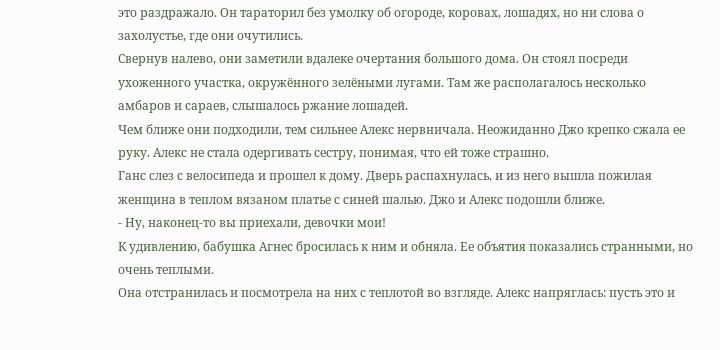это раздражало. Он тараторил без умолку об огороде, коровах, лошадях, но ни слова о захолустье, где они очутились.
Свернув налево, они заметили вдалеке очертания большого дома. Он стоял посреди ухоженного участка, окружённого зелёными лугами. Там же располагалось несколько амбаров и сараев, слышалось ржание лошадей.
Чем ближе они подходили, тем сильнее Алекс нервничала. Неожиданно Джо крепко сжала ее руку. Алекс не стала одергивать сестру, понимая, что ей тоже страшно.
Ганс слез с велосипеда и прошел к дому. Дверь распахнулась, и из него вышла пожилая женщина в теплом вязаном платье с синей шалью. Джо и Алекс подошли ближе.
- Ну, наконец-то вы приехали, девочки мои!
К удивлению, бабушка Агнес бросилась к ним и обняла. Ее объятия показались странными, но очень теплыми.
Она отстранилась и посмотрела на них с теплотой во взгляде. Алекс напряглась: пусть это и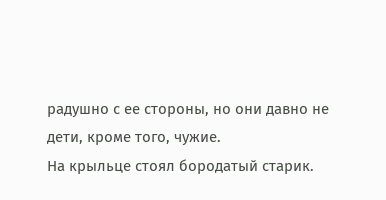радушно с ее стороны, но они давно не дети, кроме того, чужие.
На крыльце стоял бородатый старик.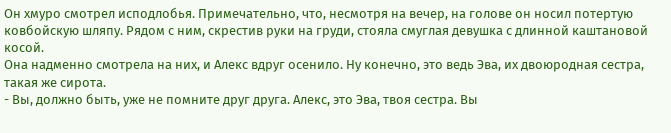Он хмуро смотрел исподлобья. Примечательно, что, несмотря на вечер, на голове он носил потертую ковбойскую шляпу. Рядом с ним, скрестив руки на груди, стояла смуглая девушка с длинной каштановой косой.
Она надменно смотрела на них, и Алекс вдруг осенило. Ну конечно, это ведь Эва, их двоюродная сестра, такая же сирота.
- Вы, должно быть, уже не помните друг друга. Алекс, это Эва, твоя сестра. Вы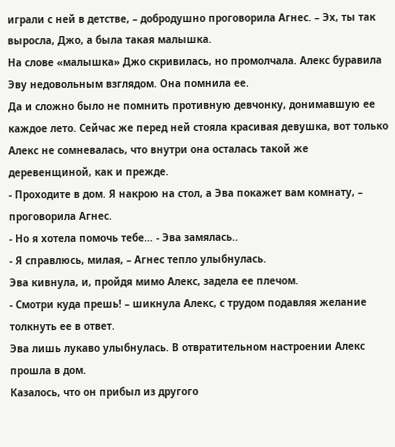играли с ней в детстве, – добродушно проговорила Агнес. – Эх, ты так выросла, Джо, а была такая малышка.
На слове «малышка» Джо скривилась, но промолчала. Алекс буравила Эву недовольным взглядом. Она помнила ее.
Да и сложно было не помнить противную девчонку, донимавшую ее каждое лето. Сейчас же перед ней стояла красивая девушка, вот только Алекс не сомневалась, что внутри она осталась такой же деревенщиной, как и прежде.
- Проходите в дом. Я накрою на стол, а Эва покажет вам комнату, – проговорила Агнес.
- Но я хотела помочь тебе… - Эва замялась..
- Я справлюсь, милая, – Агнес тепло улыбнулась.
Эва кивнула, и, пройдя мимо Алекс, задела ее плечом.
- Смотри куда прешь! – шикнула Алекс, с трудом подавляя желание толкнуть ее в ответ.
Эва лишь лукаво улыбнулась. В отвратительном настроении Алекс прошла в дом.
Казалось, что он прибыл из другого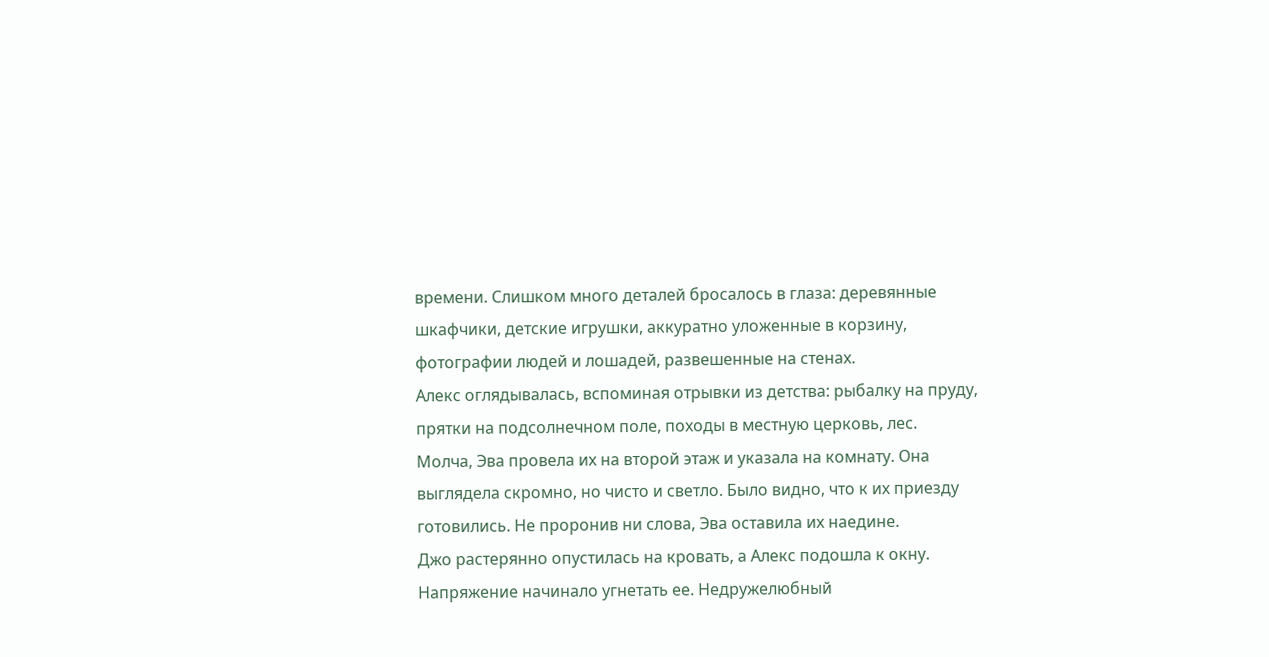времени. Слишком много деталей бросалось в глаза: деревянные шкафчики, детские игрушки, аккуратно уложенные в корзину, фотографии людей и лошадей, развешенные на стенах.
Алекс оглядывалась, вспоминая отрывки из детства: рыбалку на пруду, прятки на подсолнечном поле, походы в местную церковь, лес.
Молча, Эва провела их на второй этаж и указала на комнату. Она выглядела скромно, но чисто и светло. Было видно, что к их приезду готовились. Не проронив ни слова, Эва оставила их наедине.
Джо растерянно опустилась на кровать, а Алекс подошла к окну. Напряжение начинало угнетать ее. Недружелюбный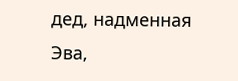дед, надменная Эва,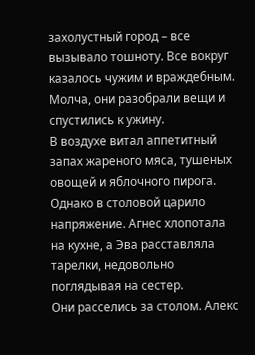захолустный город – все вызывало тошноту. Все вокруг казалось чужим и враждебным.
Молча, они разобрали вещи и спустились к ужину.
В воздухе витал аппетитный запах жареного мяса, тушеных овощей и яблочного пирога. Однако в столовой царило напряжение. Агнес хлопотала на кухне, а Эва расставляла тарелки, недовольно поглядывая на сестер.
Они расселись за столом. Алекс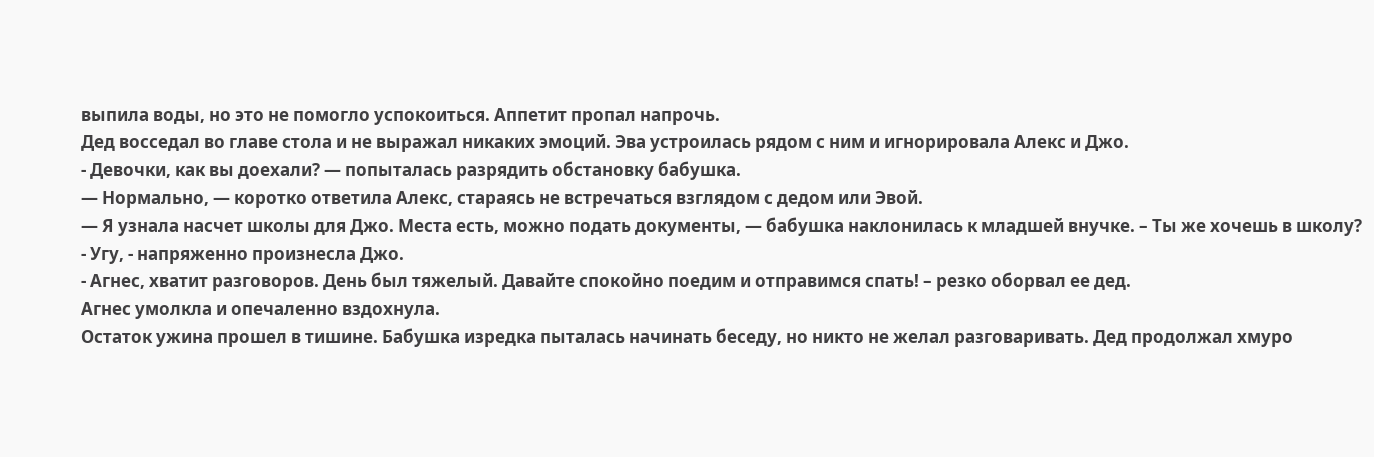выпила воды, но это не помогло успокоиться. Аппетит пропал напрочь.
Дед восседал во главе стола и не выражал никаких эмоций. Эва устроилась рядом с ним и игнорировала Алекс и Джо.
- Девочки, как вы доехали? — попыталась разрядить обстановку бабушка.
— Нормально, — коротко ответила Алекс, стараясь не встречаться взглядом с дедом или Эвой.
— Я узнала насчет школы для Джо. Места есть, можно подать документы, — бабушка наклонилась к младшей внучке. – Ты же хочешь в школу?
- Угу, - напряженно произнесла Джо.
- Агнес, хватит разговоров. День был тяжелый. Давайте спокойно поедим и отправимся спать! – резко оборвал ее дед.
Агнес умолкла и опечаленно вздохнула.
Остаток ужина прошел в тишине. Бабушка изредка пыталась начинать беседу, но никто не желал разговаривать. Дед продолжал хмуро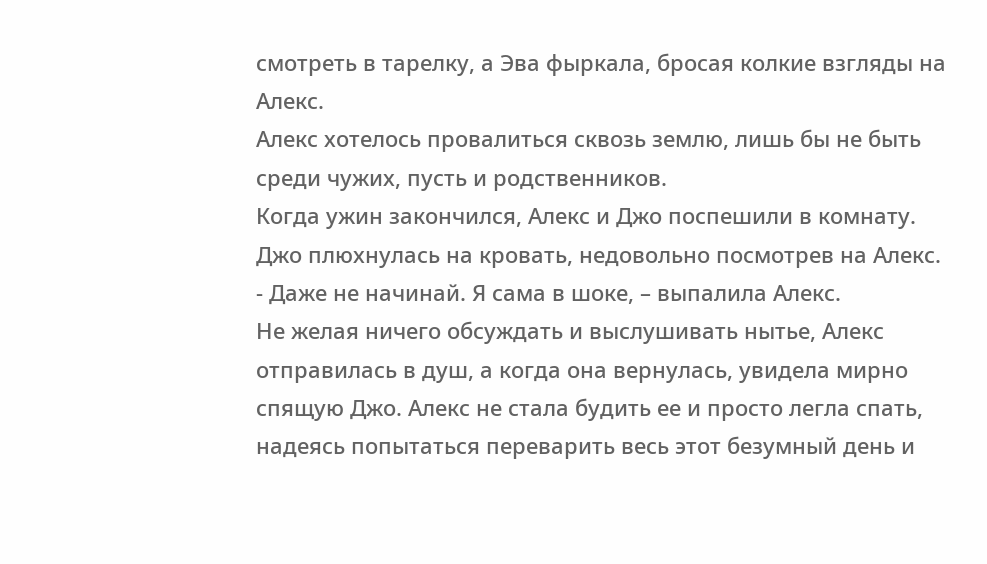смотреть в тарелку, а Эва фыркала, бросая колкие взгляды на Алекс.
Алекс хотелось провалиться сквозь землю, лишь бы не быть среди чужих, пусть и родственников.
Когда ужин закончился, Алекс и Джо поспешили в комнату.
Джо плюхнулась на кровать, недовольно посмотрев на Алекс.
- Даже не начинай. Я сама в шоке, – выпалила Алекс.
Не желая ничего обсуждать и выслушивать нытье, Алекс отправилась в душ, а когда она вернулась, увидела мирно спящую Джо. Алекс не стала будить ее и просто легла спать, надеясь попытаться переварить весь этот безумный день и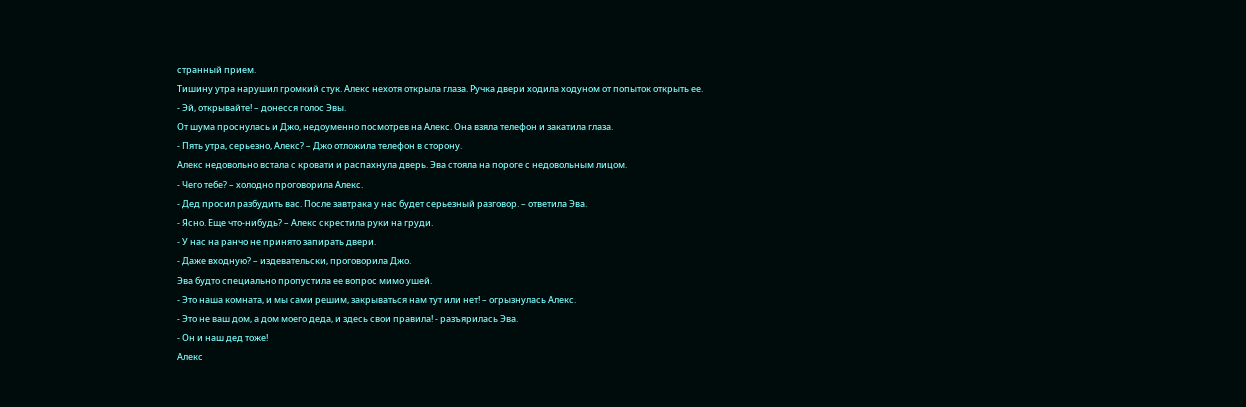странный прием.
Тишину утра нарушил громкий стук. Алекс нехотя открыла глаза. Ручка двери ходила ходуном от попыток открыть ее.
- Эй, открывайте! – донесся голос Эвы.
От шума проснулась и Джо, недоуменно посмотрев на Алекс. Она взяла телефон и закатила глаза.
- Пять утра, серьезно, Алекс? – Джо отложила телефон в сторону.
Алекс недовольно встала с кровати и распахнула дверь. Эва стояла на пороге с недовольным лицом.
- Чего тебе? – холодно проговорила Алекс.
- Дед просил разбудить вас. После завтрака у нас будет серьезный разговор. – ответила Эва.
- Ясно. Еще что-нибудь? – Алекс скрестила руки на груди.
- У нас на ранчо не принято запирать двери.
- Даже входную? – издевательски, проговорила Джо.
Эва будто специально пропустила ее вопрос мимо ушей.
- Это наша комната, и мы сами решим, закрываться нам тут или нет! – огрызнулась Алекс.
- Это не ваш дом, а дом моего деда, и здесь свои правила! - разъярилась Эва.
- Он и наш дед тоже!
Алекс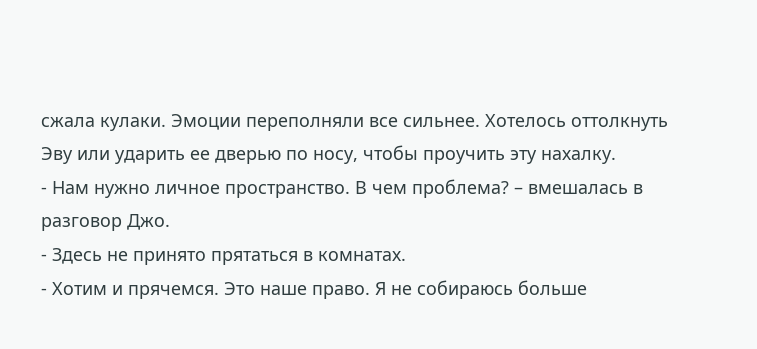сжала кулаки. Эмоции переполняли все сильнее. Хотелось оттолкнуть Эву или ударить ее дверью по носу, чтобы проучить эту нахалку.
- Нам нужно личное пространство. В чем проблема? – вмешалась в разговор Джо.
- Здесь не принято прятаться в комнатах.
- Хотим и прячемся. Это наше право. Я не собираюсь больше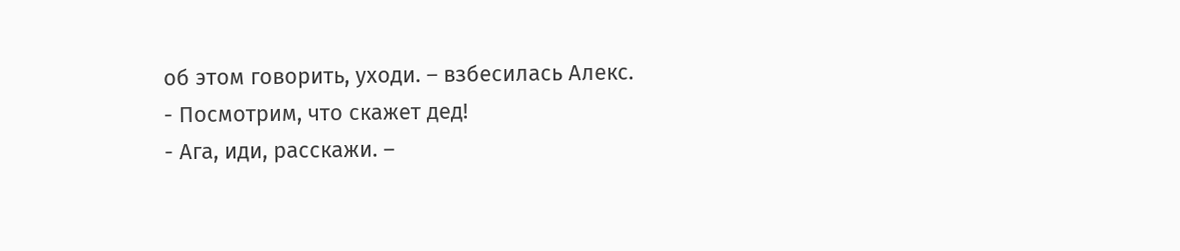об этом говорить, уходи. – взбесилась Алекс.
- Посмотрим, что скажет дед!
- Ага, иди, расскажи. –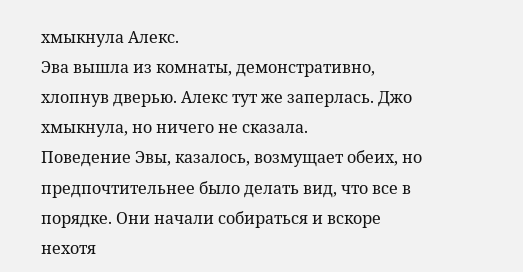хмыкнула Алекс.
Эва вышла из комнаты, демонстративно, хлопнув дверью. Алекс тут же заперлась. Джо хмыкнула, но ничего не сказала.
Поведение Эвы, казалось, возмущает обеих, но предпочтительнее было делать вид, что все в порядке. Они начали собираться и вскоре нехотя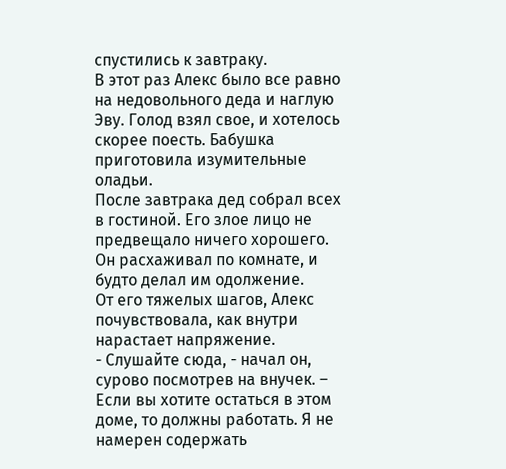спустились к завтраку.
В этот раз Алекс было все равно на недовольного деда и наглую Эву. Голод взял свое, и хотелось скорее поесть. Бабушка приготовила изумительные оладьи.
После завтрака дед собрал всех в гостиной. Его злое лицо не предвещало ничего хорошего.
Он расхаживал по комнате, и будто делал им одолжение.
От его тяжелых шагов, Алекс почувствовала, как внутри нарастает напряжение.
- Слушайте сюда, - начал он, сурово посмотрев на внучек. – Если вы хотите остаться в этом доме, то должны работать. Я не намерен содержать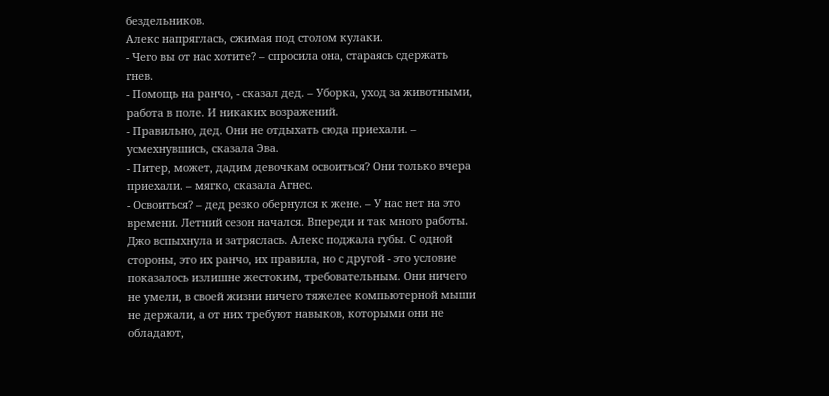бездельников.
Алекс напряглась, сжимая под столом кулаки.
- Чего вы от нас хотите? – спросила она, стараясь сдержать гнев.
- Помощь на ранчо, - сказал дед. – Уборка, уход за животными, работа в поле. И никаких возражений.
- Правильно, дед. Они не отдыхать сюда приехали. – усмехнувшись, сказала Эва.
- Питер, может, дадим девочкам освоиться? Они только вчера приехали. – мягко, сказала Агнес.
- Освоиться? – дед резко обернулся к жене. – У нас нет на это времени. Летний сезон начался. Впереди и так много работы.
Джо вспыхнула и затряслась. Алекс поджала губы. С одной стороны, это их ранчо, их правила, но с другой - это условие показалось излишне жестоким, требовательным. Они ничего не умели, в своей жизни ничего тяжелее компьютерной мыши не держали, а от них требуют навыков, которыми они не обладают,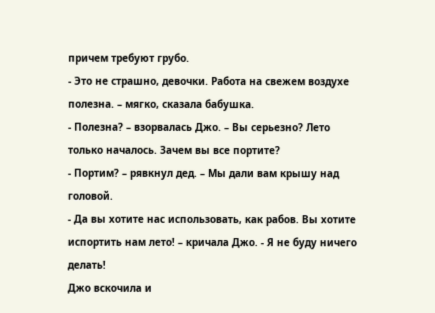причем требуют грубо.
- Это не страшно, девочки. Работа на свежем воздухе полезна. – мягко, сказала бабушка.
- Полезна? – взорвалась Джо. – Вы серьезно? Лето только началось. Зачем вы все портите?
- Портим? – рявкнул дед. – Мы дали вам крышу над головой.
- Да вы хотите нас использовать, как рабов. Вы хотите испортить нам лето! – кричала Джо. - Я не буду ничего делать!
Джо вскочила и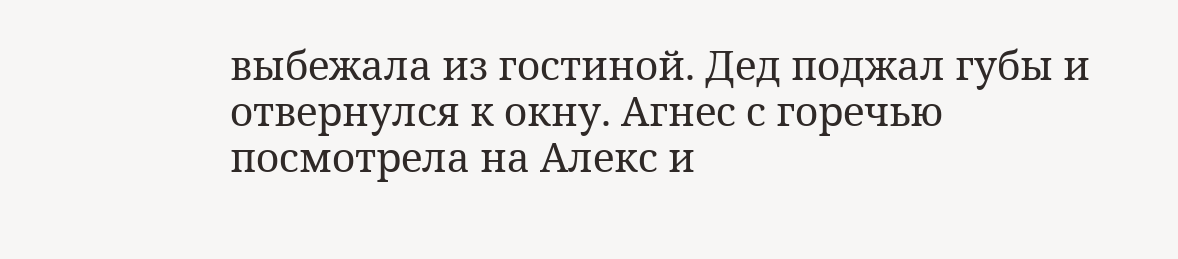выбежала из гостиной. Дед поджал губы и отвернулся к окну. Агнес с горечью посмотрела на Алекс и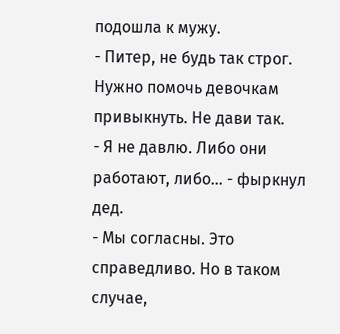подошла к мужу.
- Питер, не будь так строг. Нужно помочь девочкам привыкнуть. Не дави так.
- Я не давлю. Либо они работают, либо… - фыркнул дед.
- Мы согласны. Это справедливо. Но в таком случае,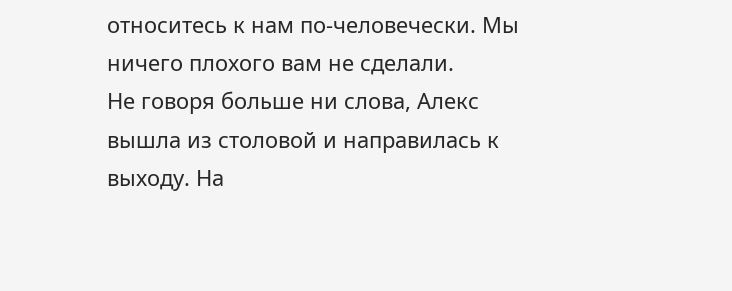относитесь к нам по-человечески. Мы ничего плохого вам не сделали.
Не говоря больше ни слова, Алекс вышла из столовой и направилась к выходу. На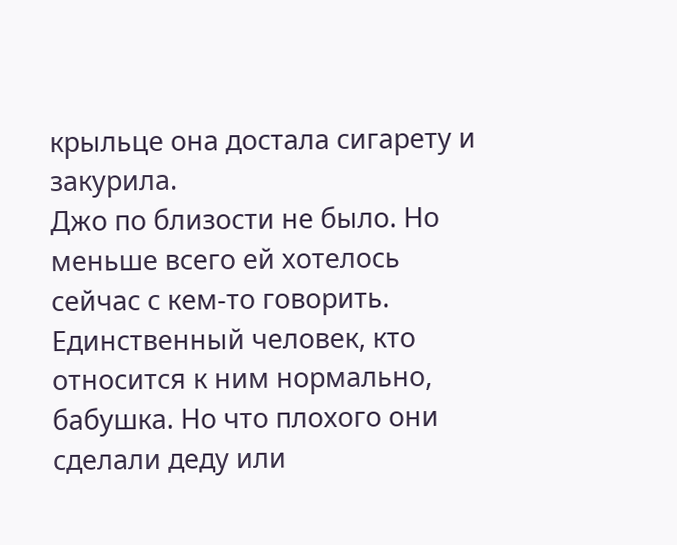крыльце она достала сигарету и закурила.
Джо по близости не было. Но меньше всего ей хотелось сейчас с кем-то говорить.
Единственный человек, кто относится к ним нормально, бабушка. Но что плохого они сделали деду или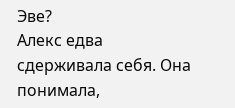Эве?
Алекс едва сдерживала себя. Она понимала,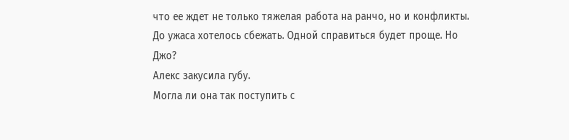что ее ждет не только тяжелая работа на ранчо, но и конфликты.
До ужаса хотелось сбежать. Одной справиться будет проще. Но Джо?
Алекс закусила губу.
Могла ли она так поступить с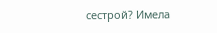сестрой? Имела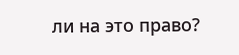ли на это право?